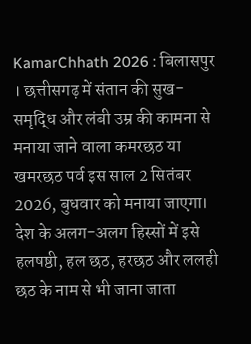KamarChhath 2026 : बिलासपुर । छत्तीसगढ़ में संतान की सुख-समृद्धि और लंबी उम्र की कामना से मनाया जाने वाला कमरछठ या खमरछठ पर्व इस साल 2 सितंबर 2026, बुधवार को मनाया जाएगा। देश के अलग-अलग हिस्सों में इसे हलषष्ठी, हल छठ, हरछठ और ललही छठ के नाम से भी जाना जाता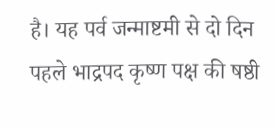है। यह पर्व जन्माष्टमी से दो दिन पहले भाद्रपद कृष्ण पक्ष की षष्ठी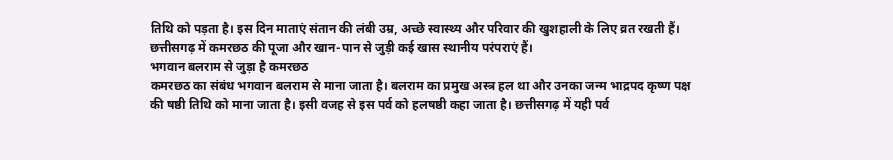तिथि को पड़ता है। इस दिन माताएं संतान की लंबी उम्र, अच्छे स्वास्थ्य और परिवार की खुशहाली के लिए व्रत रखती हैं। छत्तीसगढ़ में कमरछठ की पूजा और खान-पान से जुड़ी कई खास स्थानीय परंपराएं हैं।
भगवान बलराम से जुड़ा है कमरछठ
कमरछठ का संबंध भगवान बलराम से माना जाता है। बलराम का प्रमुख अस्त्र हल था और उनका जन्म भाद्रपद कृष्ण पक्ष की षष्ठी तिथि को माना जाता है। इसी वजह से इस पर्व को हलषष्ठी कहा जाता है। छत्तीसगढ़ में यही पर्व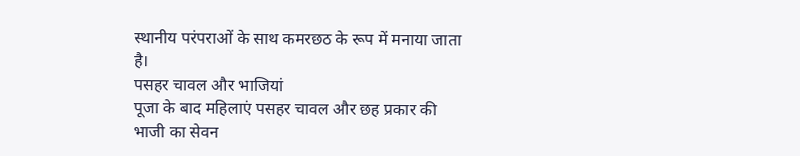स्थानीय परंपराओं के साथ कमरछठ के रूप में मनाया जाता है।
पसहर चावल और भाजियां
पूजा के बाद महिलाएं पसहर चावल और छह प्रकार की भाजी का सेवन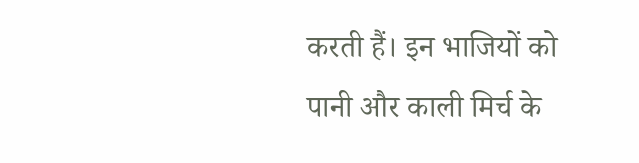करती हैं। इन भाजियों को पानी और काली मिर्च के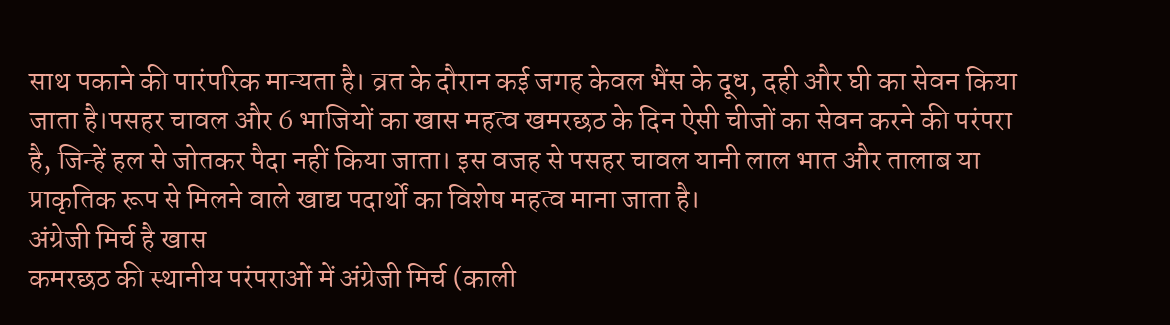साथ पकाने की पारंपरिक मान्यता है। व्रत के दौरान कई जगह केवल भैंस के दूध, दही और घी का सेवन किया जाता है।पसहर चावल और 6 भाजियों का खास महत्व खमरछठ के दिन ऐसी चीजों का सेवन करने की परंपरा है, जिन्हें हल से जोतकर पैदा नहीं किया जाता। इस वजह से पसहर चावल यानी लाल भात और तालाब या प्राकृतिक रूप से मिलने वाले खाद्य पदार्थों का विशेष महत्व माना जाता है।
अंग्रेजी मिर्च है खास
कमरछठ की स्थानीय परंपराओं में अंग्रेजी मिर्च (काली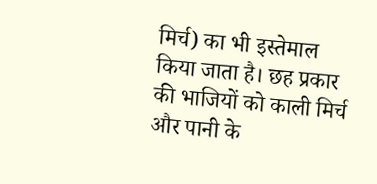मिर्च) का भी इस्तेमाल किया जाता है। छह प्रकार की भाजियों को काली मिर्च और पानी के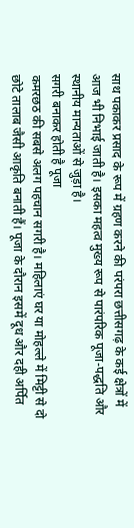साथ पकाकर प्रसाद के रूप में ग्रहण करने की परंपरा छत्तीसगढ़ के कई क्षेत्रों में आज भी निभाई जाती है। इसका महत्व मुख्य रूप से पारंपरिक पूजा-पद्धति और स्थानीय मान्यताओं से जुड़ा है।
सगरी बनाकर होती है पूजा
कमरछठ की सबसे अलग पहचान सगरी है। महिलाएं घर या मोहल्ले में मिट्टी से दो छोटे तालाब जैसी आकृति बनाती हैं। पूजा के दौरान इसमें दूध और दही अर्पित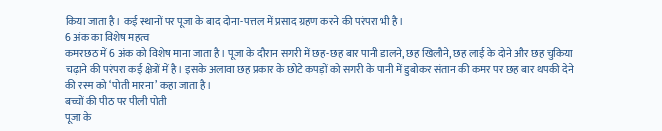किया जाता है। कई स्थानों पर पूजा के बाद दोना-पत्तल में प्रसाद ग्रहण करने की परंपरा भी है।
6 अंक का विशेष महत्व
कमरछठ में 6 अंक को विशेष माना जाता है। पूजा के दौरान सगरी में छह-छह बार पानी डालने, छह खिलौने, छह लाई के दोने और छह चुकिया चढ़ाने की परंपरा कई क्षेत्रों में है। इसके अलावा छह प्रकार के छोटे कपड़ों को सगरी के पानी में डुबोकर संतान की कमर पर छह बार थपकी देने की रस्म को ‘पोती मारना’ कहा जाता है।
बच्चों की पीठ पर पीली पोती
पूजा के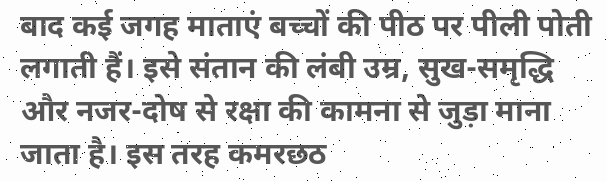बाद कई जगह माताएं बच्चों की पीठ पर पीली पोती लगाती हैं। इसे संतान की लंबी उम्र, सुख-समृद्धि और नजर-दोष से रक्षा की कामना से जुड़ा माना जाता है। इस तरह कमरछठ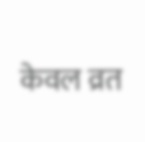केवल व्रत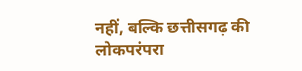नहीं, बल्कि छत्तीसगढ़ की लोकपरंपरा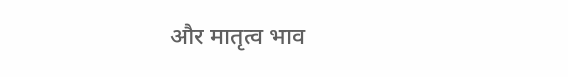और मातृत्व भाव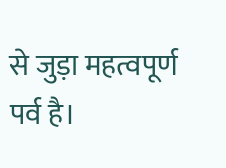से जुड़ा महत्वपूर्ण पर्व है।